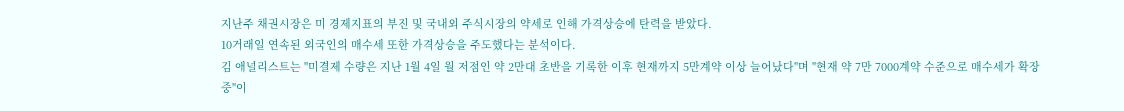지난주 채권시장은 미 경제지표의 부진 및 국내외 주식시장의 약세로 인해 가격상승에 탄력을 받았다.
10거래일 연속된 외국인의 매수세 또한 가격상승을 주도했다는 분석이다.
김 애널리스트는 "미결제 수량은 지난 1월 4일 월 저점인 약 2만대 초반을 기록한 이후 현재까지 5만계약 이상 늘어났다"며 "현재 약 7만 7000계약 수준으로 매수세가 확장중"이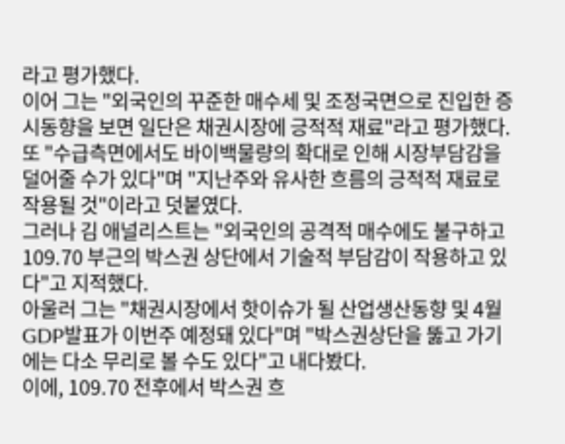라고 평가했다.
이어 그는 "외국인의 꾸준한 매수세 및 조정국면으로 진입한 증시동향을 보면 일단은 채권시장에 긍적적 재료"라고 평가했다.
또 "수급측면에서도 바이백물량의 확대로 인해 시장부담감을 덜어줄 수가 있다"며 "지난주와 유사한 흐름의 긍적적 재료로 작용될 것"이라고 덧붙였다.
그러나 김 애널리스트는 "외국인의 공격적 매수에도 불구하고 109.70 부근의 박스권 상단에서 기술적 부담감이 작용하고 있다"고 지적했다.
아울러 그는 "채권시장에서 핫이슈가 될 산업생산동향 및 4월 GDP발표가 이번주 예정돼 있다"며 "박스권상단을 뚫고 가기에는 다소 무리로 볼 수도 있다"고 내다봤다.
이에, 109.70 전후에서 박스권 흐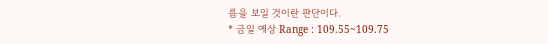름을 보일 것이란 판단이다.
* 금일 예상 Range : 109.55~109.75